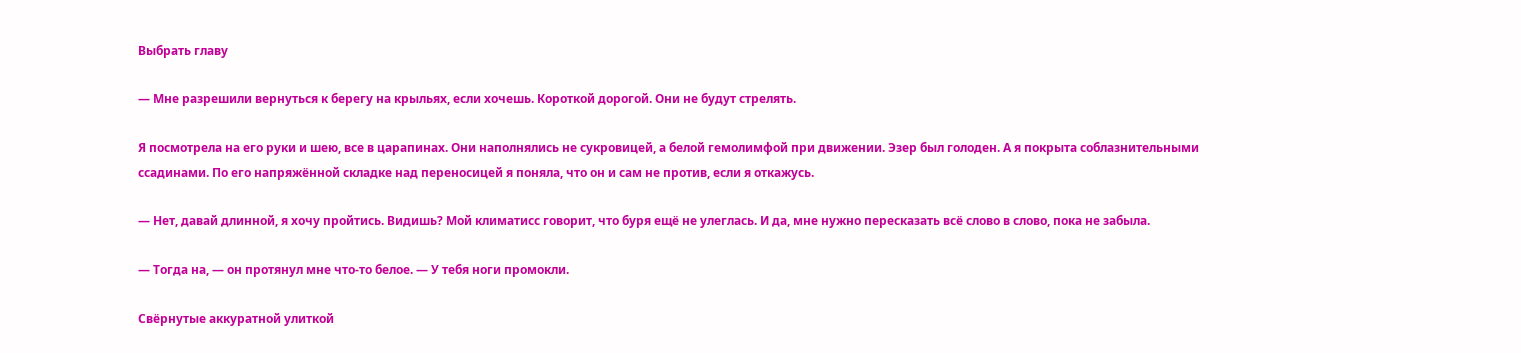Выбрать главу

— Мне разрешили вернуться к берегу на крыльях, если хочешь. Короткой дорогой. Они не будут стрелять.

Я посмотрела на его руки и шею, все в царапинах. Они наполнялись не сукровицей, а белой гемолимфой при движении. Эзер был голоден. А я покрыта соблазнительными ссадинами. По его напряжённой складке над переносицей я поняла, что он и сам не против, если я откажусь.

— Нет, давай длинной, я хочу пройтись. Видишь? Мой климатисс говорит, что буря ещё не улеглась. И да, мне нужно пересказать всё слово в слово, пока не забыла.

— Тогда на, — он протянул мне что-то белое. — У тебя ноги промокли.

Свёрнутые аккуратной улиткой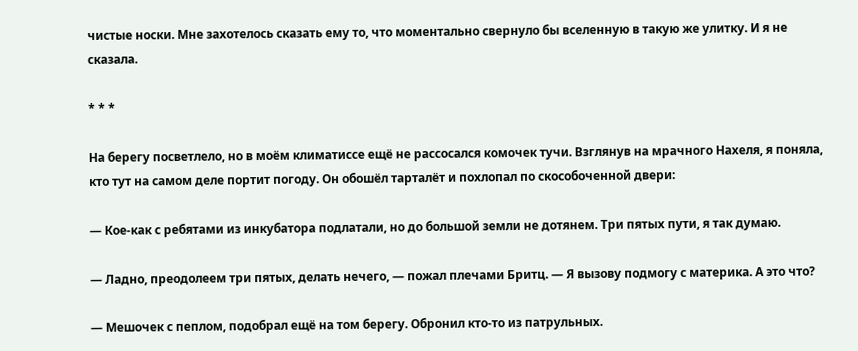чистые носки. Мне захотелось сказать ему то, что моментально свернуло бы вселенную в такую же улитку. И я не сказала.

* * *

На берегу посветлело, но в моём климатиссе ещё не рассосался комочек тучи. Взглянув на мрачного Нахеля, я поняла, кто тут на самом деле портит погоду. Он обошёл тарталёт и похлопал по скособоченной двери:

— Кое-как с ребятами из инкубатора подлатали, но до большой земли не дотянем. Три пятых пути, я так думаю.

— Ладно, преодолеем три пятых, делать нечего, — пожал плечами Бритц. — Я вызову подмогу с материка. А это что?

— Мешочек с пеплом, подобрал ещё на том берегу. Обронил кто-то из патрульных.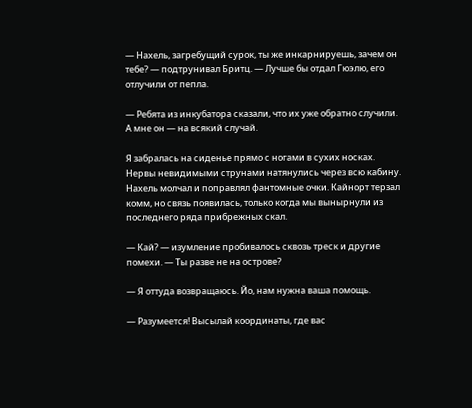— Нахель, загребущий сурок, ты же инкарнируешь, зачем он тебе? — подтрунивал Бритц. — Лучше бы отдал Гюэлю, его отлучили от пепла.

— Ребята из инкубатора сказали, что их уже обратно случили. А мне он — на всякий случай.

Я забралась на сиденье прямо с ногами в сухих носках. Нервы невидимыми струнами натянулись через всю кабину. Нахель молчал и поправлял фантомные очки. Кайнорт терзал комм, но связь появилась, только когда мы вынырнули из последнего ряда прибрежных скал.

— Кай? — изумление пробивалось сквозь треск и другие помехи. — Ты разве не на острове?

— Я оттуда возвращаюсь. Йо, нам нужна ваша помощь.

— Разумеется! Высылай координаты, где вас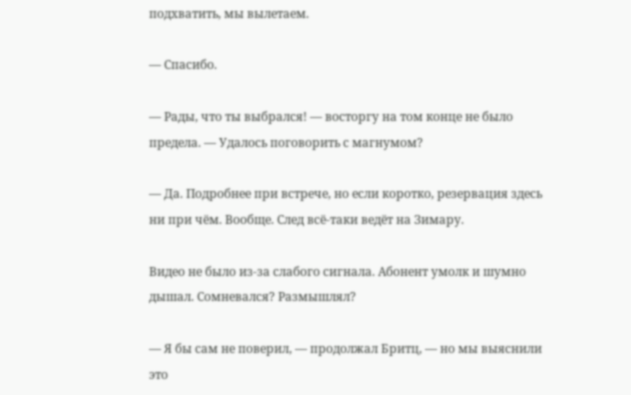подхватить, мы вылетаем.

— Спасибо.

— Рады, что ты выбрался! — восторгу на том конце не было предела. — Удалось поговорить с магнумом?

— Да. Подробнее при встрече, но если коротко, резервация здесь ни при чём. Вообще. След всё-таки ведёт на Зимару.

Видео не было из-за слабого сигнала. Абонент умолк и шумно дышал. Сомневался? Размышлял?

— Я бы сам не поверил, — продолжал Бритц, — но мы выяснили это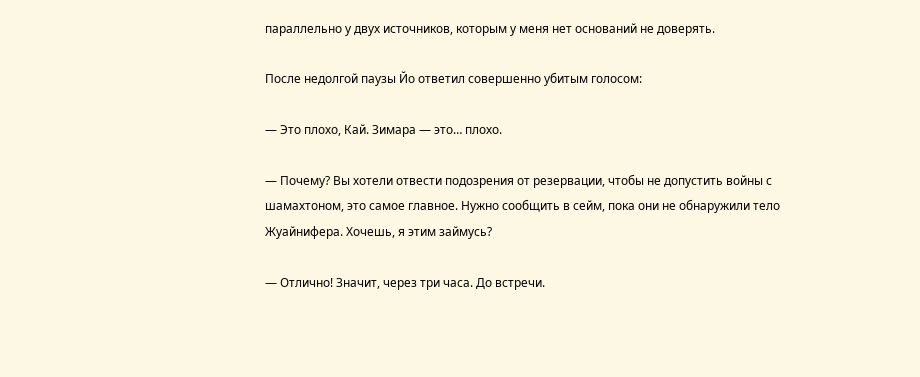параллельно у двух источников, которым у меня нет оснований не доверять.

После недолгой паузы Йо ответил совершенно убитым голосом:

— Это плохо, Кай. Зимара — это… плохо.

— Почему? Вы хотели отвести подозрения от резервации, чтобы не допустить войны с шамахтоном, это самое главное. Нужно сообщить в сейм, пока они не обнаружили тело Жуайнифера. Хочешь, я этим займусь?

— Отлично! Значит, через три часа. До встречи.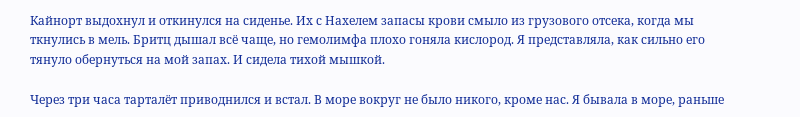Кайнорт выдохнул и откинулся на сиденье. Их с Нахелем запасы крови смыло из грузового отсека, когда мы ткнулись в мель. Бритц дышал всё чаще, но гемолимфа плохо гоняла кислород. Я представляла, как сильно его тянуло обернуться на мой запах. И сидела тихой мышкой.

Через три часа тарталёт приводнился и встал. В море вокруг не было никого, кроме нас. Я бывала в море, раньше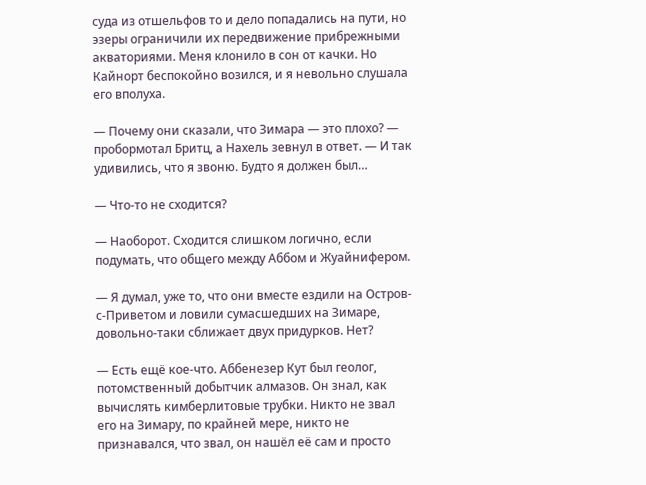суда из отшельфов то и дело попадались на пути, но эзеры ограничили их передвижение прибрежными акваториями. Меня клонило в сон от качки. Но Кайнорт беспокойно возился, и я невольно слушала его вполуха.

— Почему они сказали, что Зимара — это плохо? — пробормотал Бритц, а Нахель зевнул в ответ. — И так удивились, что я звоню. Будто я должен был…

— Что-то не сходится?

— Наоборот. Сходится слишком логично, если подумать, что общего между Аббом и Жуайнифером.

— Я думал, уже то, что они вместе ездили на Остров-с-Приветом и ловили сумасшедших на Зимаре, довольно-таки сближает двух придурков. Нет?

— Есть ещё кое-что. Аббенезер Кут был геолог, потомственный добытчик алмазов. Он знал, как вычислять кимберлитовые трубки. Никто не звал его на Зимару, по крайней мере, никто не признавался, что звал, он нашёл её сам и просто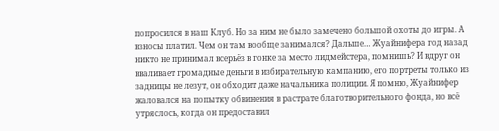попросился в наш Клуб. Но за ним не было замечено большой охоты до игры. А взносы платил. Чем он там вообще занимался? Дальше… Жуайнифера год назад никто не принимал всерьёз в гонке за место лидмейстера, помнишь? И вдруг он вваливает громадные деньги в избирательную кампанию, его портреты только из задницы не лезут, он обходит даже начальника полиции. Я помню, Жуайнифер жаловался на попытку обвинения в растрате благотворительного фонда, но всё утряслось, когда он предоставил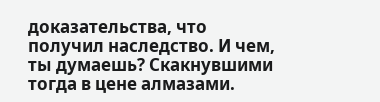доказательства, что получил наследство. И чем, ты думаешь? Скакнувшими тогда в цене алмазами.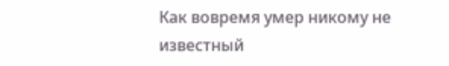Как вовремя умер никому не известный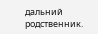дальний родственник.